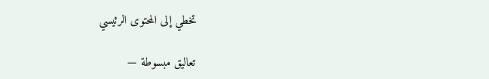تخطي إلى المحتوى الرئيسي

تعاليق مبسوطة —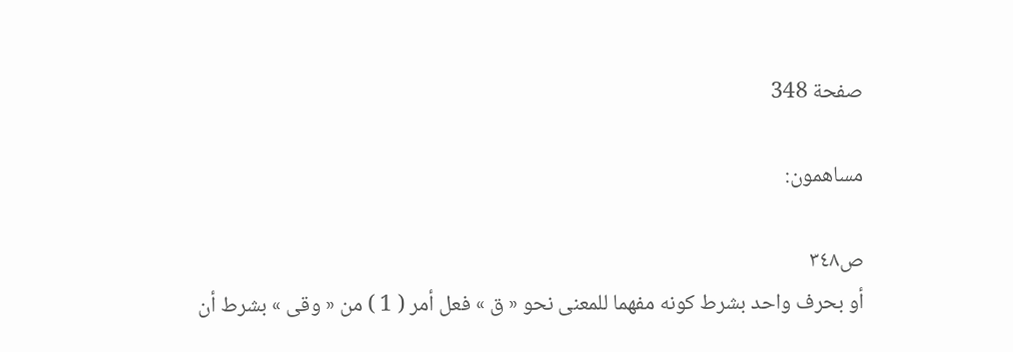صفحة 348

مساهمون:

ص٣٤٨
أو بحرف واحد بشرط كونه مفهما للمعنى نحو « ق » فعل أمر ( 1 ) من « وقى » بشرط أن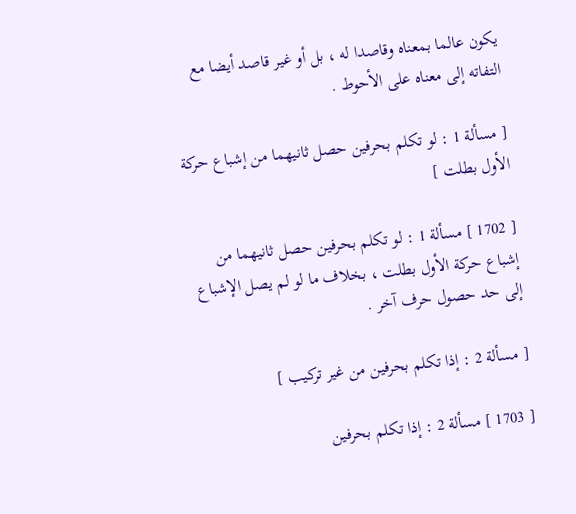يكون عالما بمعناه وقاصدا له ، بل أو غير قاصد أيضا مع التفاته إلى معناه على الأحوط .

[ مسألة 1 : لو تكلم بحرفين حصل ثانيهما من إشباع حركة الأول بطلت ]

[ 1702 ] مسألة 1 : لو تكلم بحرفين حصل ثانيهما من إشباع حركة الأول بطلت ، بخلاف ما لو لم يصل الإشباع إلى حد حصول حرف آخر .

[ مسألة 2 : إذا تكلم بحرفين من غير تركيب ]

[ 1703 ] مسألة 2 : إذا تكلم بحرفين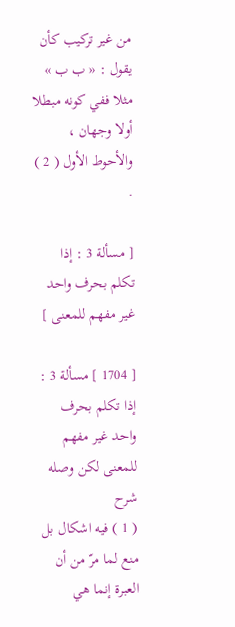من غير تركيب كأن يقول : « ب ب » مثلا ففي كونه مبطلا أولا وجهان ، والأحوط الأول ( 2 ) .

[ مسألة 3 : إذا تكلم بحرف واحد غير مفهم للمعنى ]

[ 1704 ] مسألة 3 : إذا تكلم بحرف واحد غير مفهم للمعنى لكن وصله
شرح
( 1 ) فيه اشكال بل منع لما مرّ من أن العبرة إنما هي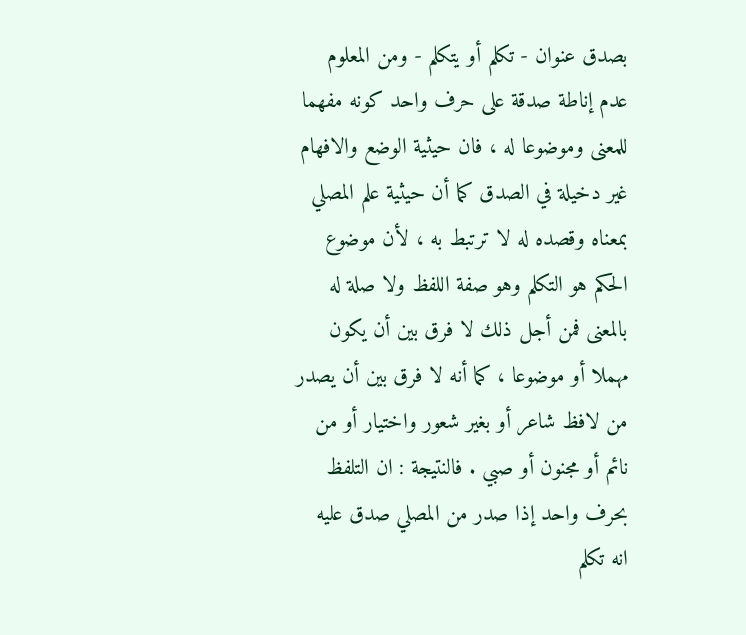بصدق عنوان - تكلم أو يتكلم - ومن المعلوم عدم إناطة صدقة على حرف واحد كونه مفهما للمعنى وموضوعا له ، فان حيثية الوضع والافهام غير دخيلة في الصدق كما أن حيثية علم المصلي بمعناه وقصده له لا ترتبط به ، لأن موضوع الحكم هو التكلم وهو صفة اللفظ ولا صلة له بالمعنى فمن أجل ذلك لا فرق بين أن يكون مهملا أو موضوعا ، كما أنه لا فرق بين أن يصدر من لافظ شاعر أو بغير شعور واختيار أو من نائم أو مجنون أو صبي . فالنتيجة : ان التلفظ بحرف واحد إذا صدر من المصلي صدق عليه انه تكلم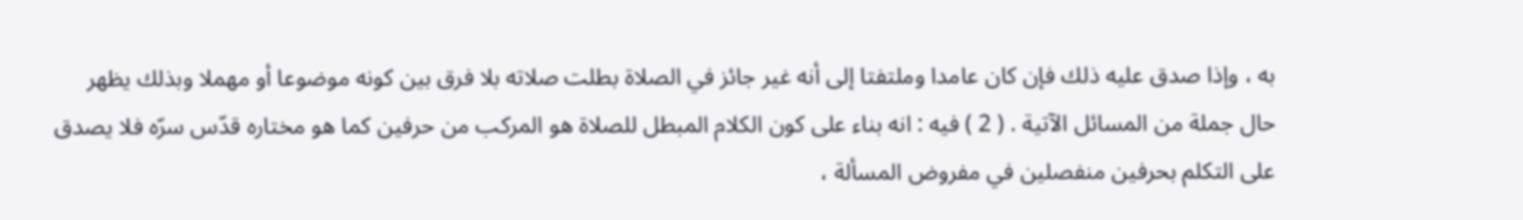به ، وإذا صدق عليه ذلك فإن كان عامدا وملتفتا إلى أنه غير جائز في الصلاة بطلت صلاته بلا فرق بين كونه موضوعا أو مهملا وبذلك يظهر حال جملة من المسائل الآتية . ( 2 ) فيه : انه بناء على كون الكلام المبطل للصلاة هو المركب من حرفين كما هو مختاره قدّس سرّه فلا يصدق على التكلم بحرفين منفصلين في مفروض المسألة ،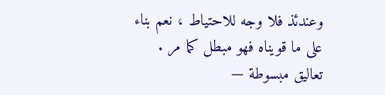وعندئذ فلا وجه للاحتياط ، نعم بناء على ما قويناه فهو مبطل كما مر .
تعاليق مبسوطة —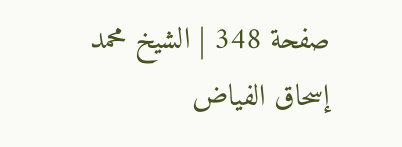صفحة 348 | الشيخ محمد إسحاق الفياض